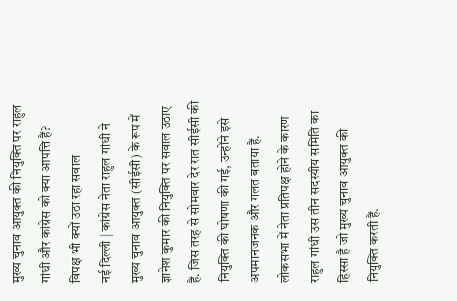मुख्य चुनाव आयुक्त की नियुक्ति पर राहुल गांधी और कांग्रेस को क्या आपत्ति हैं? विपक्ष भी क्यों उठा रहा सवाल
नई दिल्ली | कांग्रेस नेता राहुल गांधी ने मुख्य चुनाव आयुक्त (सीईसी) के रूप में ज्ञानेश कुमार की नियुक्ति पर सवाल उठाए हैं. जिस तरह से सोमवार देर रात सीईसी की नियुक्ति की घोषणा की गई, उन्होंने इसे अपमानजनक और गलत बताया हैं.
लोकसभा में नेता प्रतिपक्ष होने के कारण राहुल गांधी उस तीन सदस्यीय समिति का हिस्सा है जो मुख्य चुनाव आयुक्त की नियुक्ति करती हैं.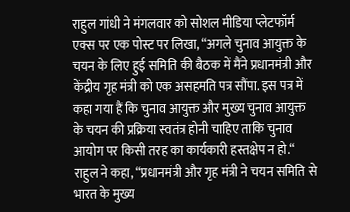राहुल गांधी ने मंगलवार को सोशल मीडिया प्लेटफॉर्म एक्स पर एक पोस्ट पर लिखा, “अगले चुनाव आयुक्त के चयन के लिए हुई समिति की बैठक में मैंने प्रधानमंत्री और केंद्रीय गृह मंत्री को एक असहमति पत्र सौंपा. इस पत्र में कहा गया हैं कि चुनाव आयुक्त और मुख्य चुनाव आयुक्त के चयन की प्रक्रिया स्वतंत्र होनी चाहिए ताकि चुनाव आयोग पर किसी तरह का कार्यकारी हस्तक्षेप न हो.“
राहुल ने कहा, “प्रधानमंत्री और गृह मंत्री ने चयन समिति से भारत के मुख्य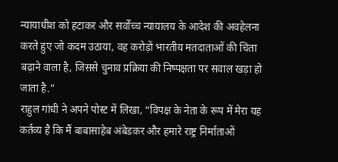न्यायाधीश को हटाकर और सर्वोच्च न्यायालय के आदेश की अवहेलना करते हुए जो कदम उठाया, वह करोड़ों भारतीय मतदाताओं की चिंता बढ़ाने वाला है, जिससे चुनाव प्रक्रिया की निष्पक्षता पर सवाल खड़ा हो जाता है.”
राहुल गांधी ने अपने पोस्ट में लिखा, “विपक्ष के नेता के रूप में मेरा यह कर्तव्य है कि मैं बाबासाहेब अंबेडकर और हमारे राष्ट्र निर्माताओं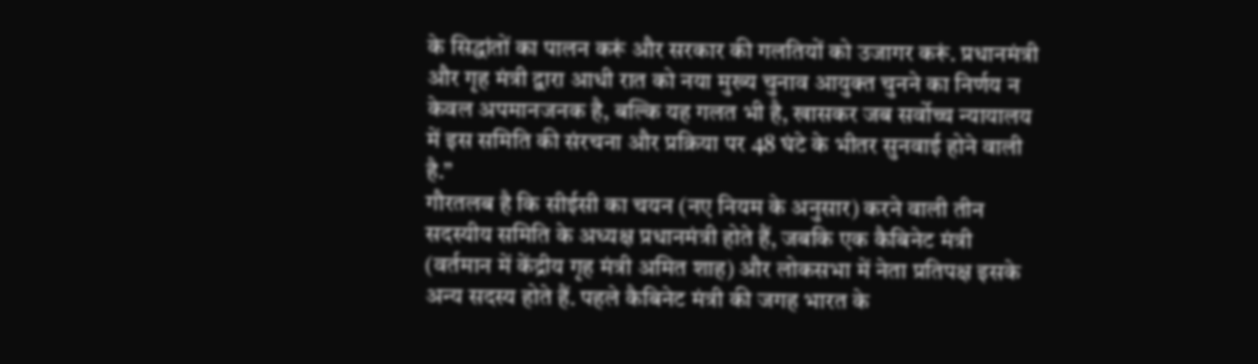के सिद्धांतों का पालन करूं और सरकार की गलतियों को उजागर करूं. प्रधानमंत्री और गृह मंत्री द्वारा आधी रात को नया मुख्य चुनाव आयुक्त चुनने का निर्णय न केवल अपमानजनक है, बल्कि यह गलत भी है, खासकर जब सर्वोच्च न्यायालय में इस समिति की संरचना और प्रक्रिया पर 48 घंटे के भीतर सुनवाई होने वाली है.”
गौरतलब है कि सीईसी का चयन (नए नियम के अनुसार) करने वाली तीन सदस्यीय समिति के अध्यक्ष प्रधानमंत्री होते हैं, जबकि एक कैबिनेट मंत्री (वर्तमान में केंद्रीय गृह मंत्री अमित शाह) और लोकसभा में नेता प्रतिपक्ष इसके अन्य सदस्य होते हैं. पहले कैबिनेट मंत्री की जगह भारत के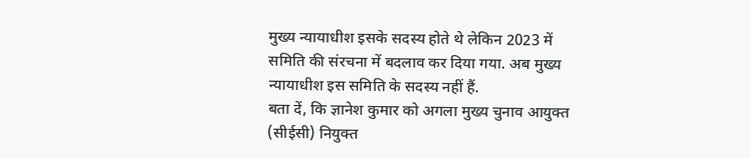मुख्य न्यायाधीश इसके सदस्य होते थे लेकिन 2023 में समिति की संरचना में बदलाव कर दिया गया. अब मुख्य न्यायाधीश इस समिति के सदस्य नहीं हैं.
बता दें, कि ज्ञानेश कुमार को अगला मुख्य चुनाव आयुक्त (सीईसी) नियुक्त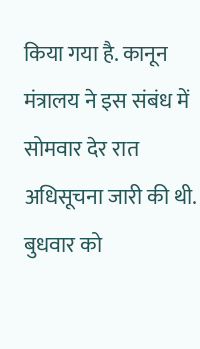किया गया है. कानून मंत्रालय ने इस संबंध में सोमवार देर रात अधिसूचना जारी की थी. बुधवार को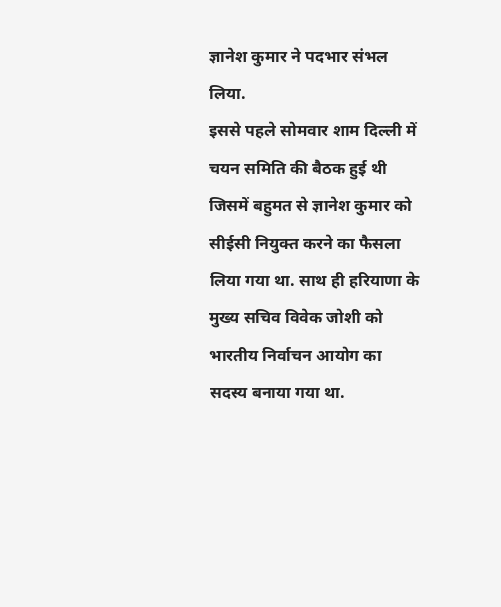ज्ञानेश कुमार ने पदभार संभल लिया.
इससे पहले सोमवार शाम दिल्ली में चयन समिति की बैठक हुई थी जिसमें बहुमत से ज्ञानेश कुमार को सीईसी नियुक्त करने का फैसला लिया गया था. साथ ही हरियाणा के मुख्य सचिव विवेक जोशी को भारतीय निर्वाचन आयोग का सदस्य बनाया गया था.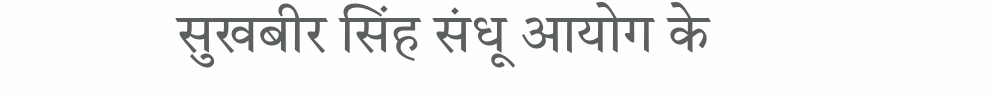सुखबीर सिंह संधू आयोग के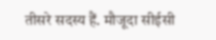तीसरे सदस्य हैं. मौजूदा सीईसी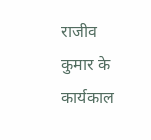राजीव कुमार के कार्यकाल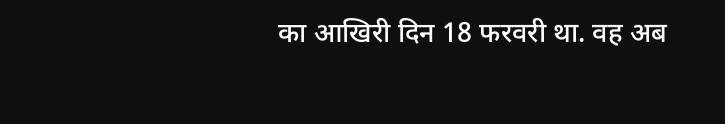का आखिरी दिन 18 फरवरी था. वह अब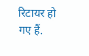रिटायर हो गए हैं.